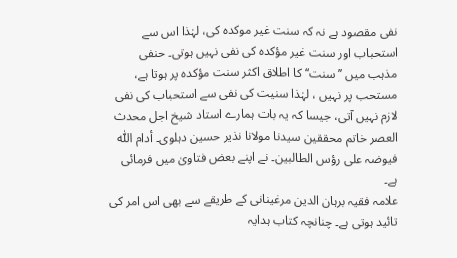نفی مقصود ہے نہ کہ سنت غیر موکدہ کی، لہٰذا اس سے استحباب اور سنت غیر مؤکدہ کی نفی نہیں ہوتی۔ حنفی مذہب میں ’’سنت‘‘ کا اطلاق اکثر سنت مؤکدہ پر ہوتا ہے، مستحب پر نہیں ، لہٰذا سنیت کی نفی سے استحباب کی نفی لازم نہیں آتی، جیسا کہ یہ بات ہمارے استاد شیخ اجل محدث العصر خاتم محققین سیدنا مولانا نذیر حسین دہلوی۔ أدام اللّٰه فیوضہ علی رؤس الطالبین۔ نے اپنے بعض فتاویٰ میں فرمائی ہے۔
علامہ فقیہ برہان الدین مرغینانی کے طریقے سے بھی اس امر کی تائید ہوتی ہے۔ چنانچہ کتاب ہدایہ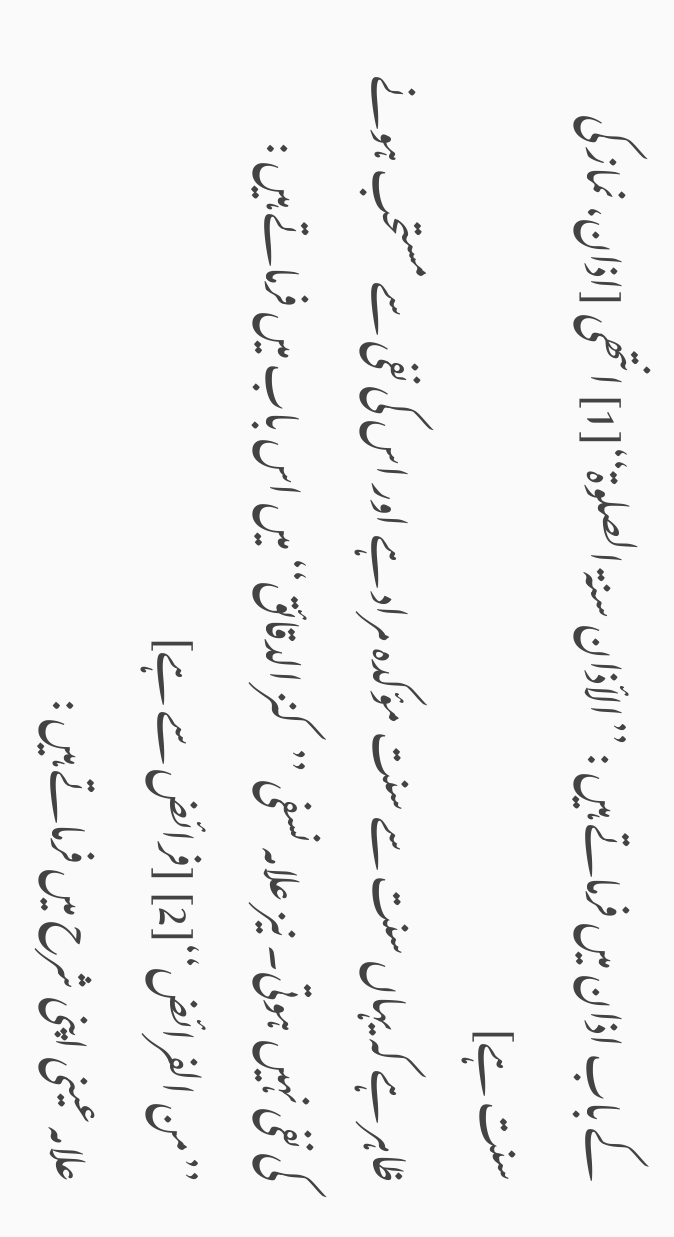کے باب اذان میں فرماتے ہیں : ’’الأذان سنۃ الصلوۃ‘‘[1] انتھی [اذان، نماز کی سنت ہے]
ظاہر ہے کہ یہاں سنت سے سنت مؤکدہ مراد ہے اور اس کی نفی سے مستحب ہونے کی نفی نہیں ہوتی۔ نیز علامہ نسفی ’’کنز الدقائق‘‘ میں اس باب میں فرماتے ہیں :
’’من الفرائض‘‘[2] [فرائض سے ہے]
علامہ عینی اپنی شرح میں فرماتے ہیں :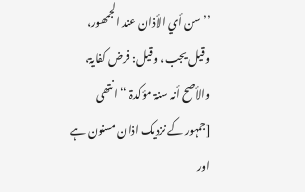’’سن أي الأذان عند الجمھور، وقیل یجب، وقیل: فرض کفایۃ، والأصح أنہ سنۃ مؤکدۃ ‘‘ انتھی
[جمہور کے نزدیک اذان مسنون ہے اور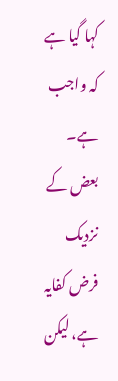کہا گیا ہے کہ واجب ہے۔ بعض کے نزدیک فرض کفایہ ہے، لیکن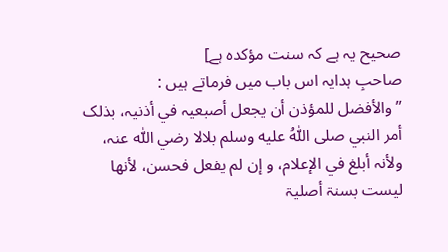صحیح یہ ہے کہ سنت مؤکدہ ہے]
صاحبِ ہدایہ اس باب میں فرماتے ہیں :
’’والأفضل للمؤذن أن یجعل أصبعیہ في أذنیہ، بذلک أمر النبي صلی اللّٰهُ علیه وسلم بلالا رضي اللّٰه عنہ، ولأنہ أبلغ في الإعلام، و إن لم یفعل فحسن، لأنھا لیست بسنۃ أصلیۃ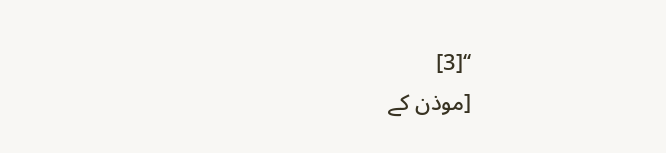‘‘[3]
[موذن کے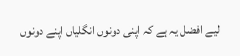لیے افضل یہ ہے کہ اپنی دونوں انگلیاں اپنے دونوں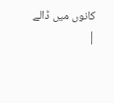کانوں میں ڈالے
|